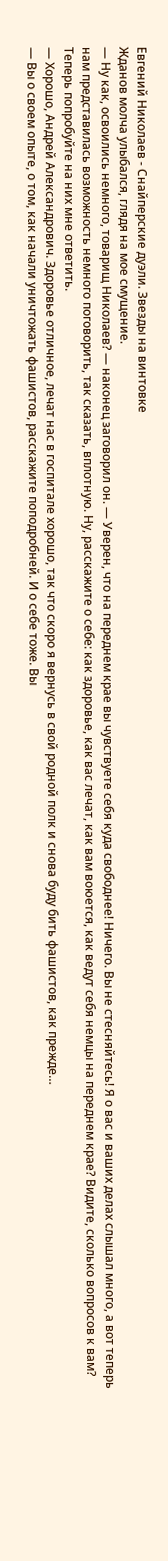Евгений Николаев - Снайперские дуэли. Звезды на винтовке
Жданов молча улыбался, глядя на мое смущение.
— Ну как, освоились немного, товарищ Николаев? — наконец заговорил он. — Уверен, что на переднем крае вы чувствуете себя куда свободнее! Ничего. Вы не стесняйтесь! Я о вас и ваших делах слышал много, а вот теперь нам представилась возможность немного поговорить, так сказать, вплотную. Ну, расскажите о себе: как здоровье, как вас лечат, как вам воюется, как ведут себя немцы на переднем крае? Видите, сколько вопросов к вам? Теперь попробуйте на них мне ответить.
— Хорошо, Андрей Александрович. Здоровье отличное, лечат нас в госпитале хорошо, так что скоро я вернусь в свой родной полк и снова буду бить фашистов, как прежде…
— Вы о своем опыте, о том, как начали уничтожать фашистов, расскажите поподробней. И о себе тоже. Вы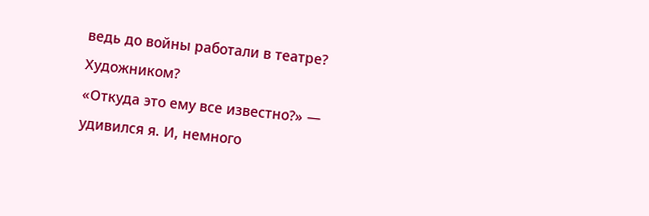ведь до войны работали в театре? Художником?
«Откуда это ему все известно?» — удивился я. И, немного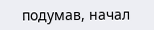подумав, начал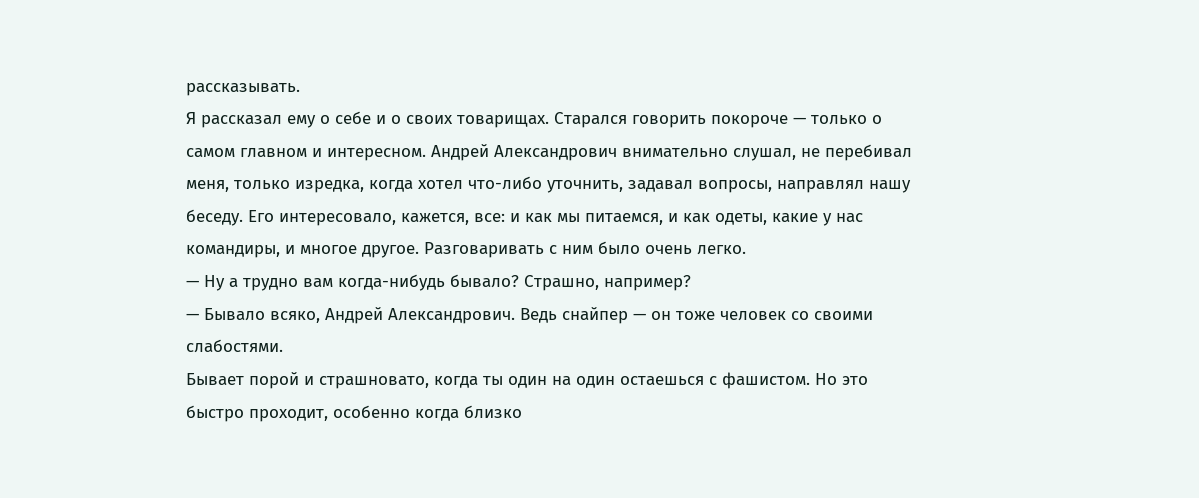рассказывать.
Я рассказал ему о себе и о своих товарищах. Старался говорить покороче — только о самом главном и интересном. Андрей Александрович внимательно слушал, не перебивал меня, только изредка, когда хотел что-либо уточнить, задавал вопросы, направлял нашу беседу. Его интересовало, кажется, все: и как мы питаемся, и как одеты, какие у нас командиры, и многое другое. Разговаривать с ним было очень легко.
— Ну а трудно вам когда-нибудь бывало? Страшно, например?
— Бывало всяко, Андрей Александрович. Ведь снайпер — он тоже человек со своими слабостями.
Бывает порой и страшновато, когда ты один на один остаешься с фашистом. Но это быстро проходит, особенно когда близко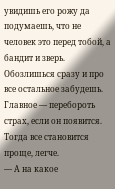увидишь его рожу да подумаешь, что не человек это перед тобой, а бандит и зверь. Обозлишься сразу и про все остальное забудешь. Главное — перебороть страх, если он появится. Тогда все становится проще, легче.
— А на какое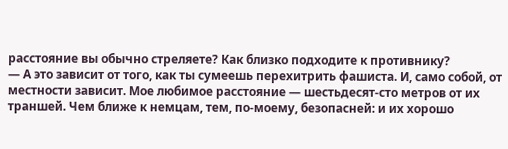расстояние вы обычно стреляете? Как близко подходите к противнику?
— А это зависит от того, как ты сумеешь перехитрить фашиста. И, само собой, от местности зависит. Мое любимое расстояние — шестьдесят-сто метров от их траншей. Чем ближе к немцам, тем, по-моему, безопасней: и их хорошо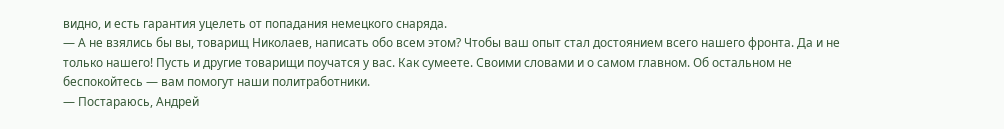видно, и есть гарантия уцелеть от попадания немецкого снаряда.
— А не взялись бы вы, товарищ Николаев, написать обо всем этом? Чтобы ваш опыт стал достоянием всего нашего фронта. Да и не только нашего! Пусть и другие товарищи поучатся у вас. Как сумеете. Своими словами и о самом главном. Об остальном не беспокойтесь — вам помогут наши политработники.
— Постараюсь, Андрей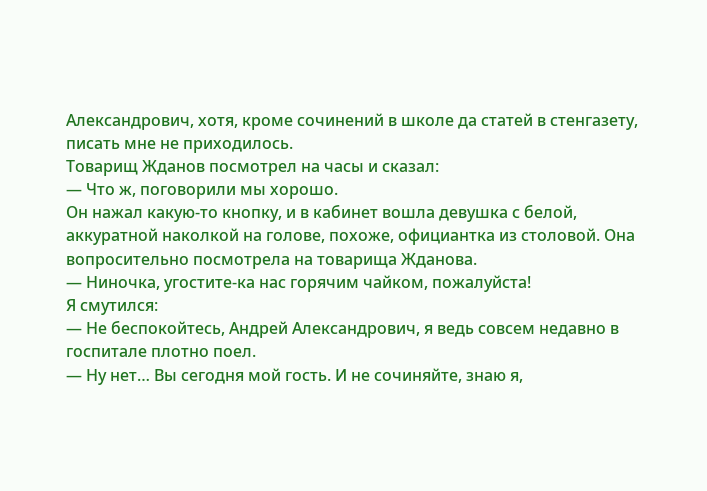Александрович, хотя, кроме сочинений в школе да статей в стенгазету, писать мне не приходилось.
Товарищ Жданов посмотрел на часы и сказал:
— Что ж, поговорили мы хорошо.
Он нажал какую-то кнопку, и в кабинет вошла девушка с белой, аккуратной наколкой на голове, похоже, официантка из столовой. Она вопросительно посмотрела на товарища Жданова.
— Ниночка, угостите-ка нас горячим чайком, пожалуйста!
Я смутился:
— Не беспокойтесь, Андрей Александрович, я ведь совсем недавно в госпитале плотно поел.
— Ну нет… Вы сегодня мой гость. И не сочиняйте, знаю я,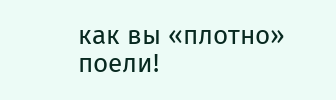как вы «плотно» поели!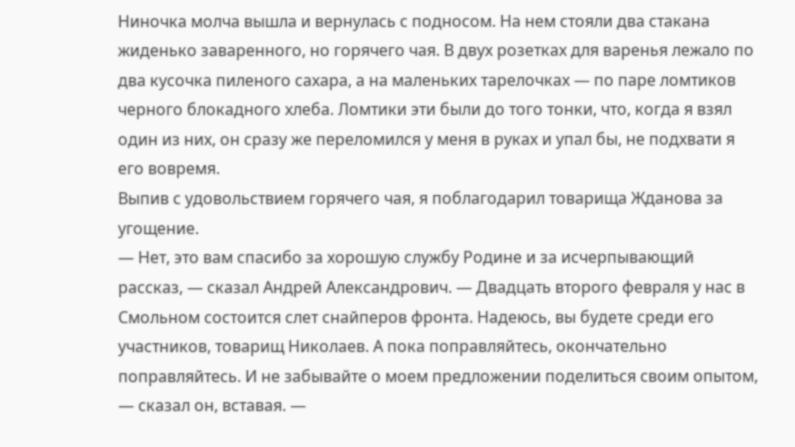Ниночка молча вышла и вернулась с подносом. На нем стояли два стакана жиденько заваренного, но горячего чая. В двух розетках для варенья лежало по два кусочка пиленого сахара, а на маленьких тарелочках — по паре ломтиков черного блокадного хлеба. Ломтики эти были до того тонки, что, когда я взял один из них, он сразу же переломился у меня в руках и упал бы, не подхвати я его вовремя.
Выпив с удовольствием горячего чая, я поблагодарил товарища Жданова за угощение.
— Нет, это вам спасибо за хорошую службу Родине и за исчерпывающий рассказ, — сказал Андрей Александрович. — Двадцать второго февраля у нас в Смольном состоится слет снайперов фронта. Надеюсь, вы будете среди его участников, товарищ Николаев. А пока поправляйтесь, окончательно поправляйтесь. И не забывайте о моем предложении поделиться своим опытом, — сказал он, вставая. —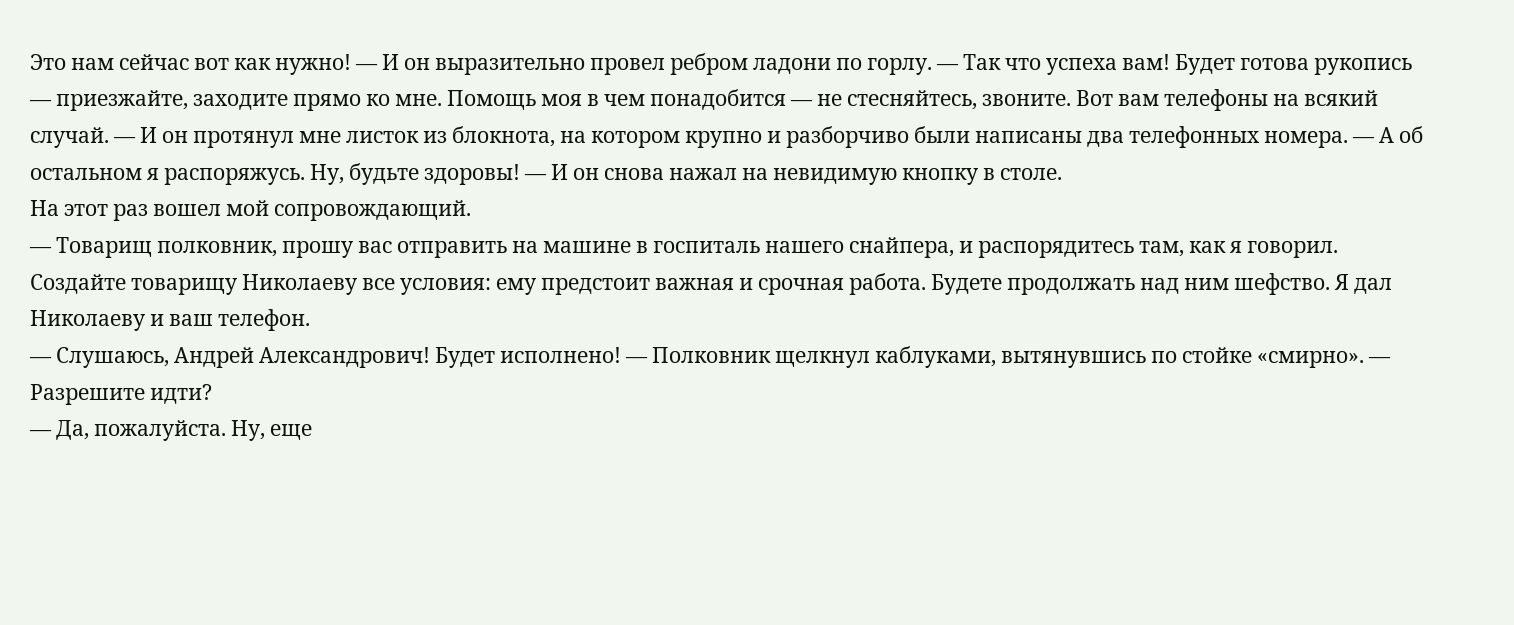Это нам сейчас вот как нужно! — И он выразительно провел ребром ладони по горлу. — Так что успеха вам! Будет готова рукопись — приезжайте, заходите прямо ко мне. Помощь моя в чем понадобится — не стесняйтесь, звоните. Вот вам телефоны на всякий случай. — И он протянул мне листок из блокнота, на котором крупно и разборчиво были написаны два телефонных номера. — А об остальном я распоряжусь. Ну, будьте здоровы! — И он снова нажал на невидимую кнопку в столе.
На этот раз вошел мой сопровождающий.
— Товарищ полковник, прошу вас отправить на машине в госпиталь нашего снайпера, и распорядитесь там, как я говорил. Создайте товарищу Николаеву все условия: ему предстоит важная и срочная работа. Будете продолжать над ним шефство. Я дал Николаеву и ваш телефон.
— Слушаюсь, Андрей Александрович! Будет исполнено! — Полковник щелкнул каблуками, вытянувшись по стойке «смирно». — Разрешите идти?
— Да, пожалуйста. Ну, еще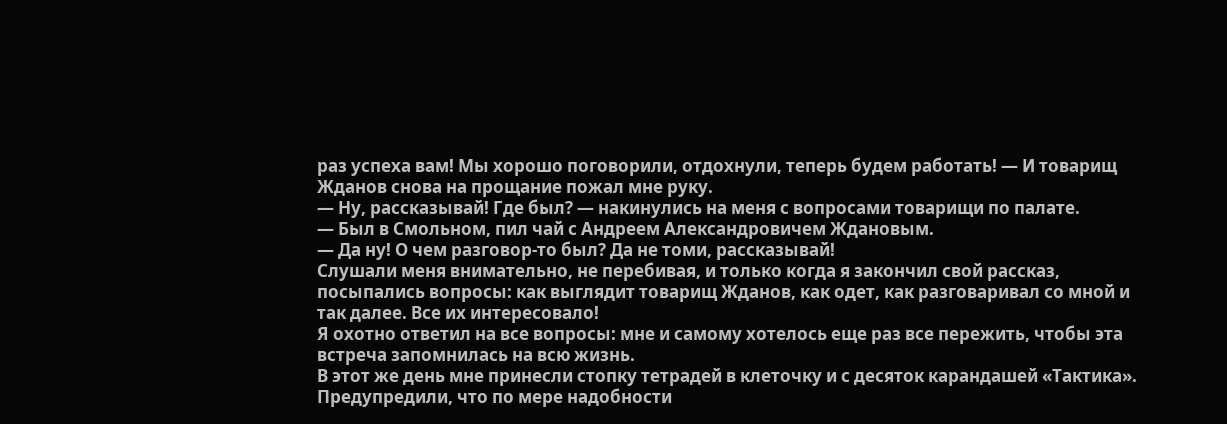раз успеха вам! Мы хорошо поговорили, отдохнули, теперь будем работать! — И товарищ Жданов снова на прощание пожал мне руку.
— Ну, рассказывай! Где был? — накинулись на меня с вопросами товарищи по палате.
— Был в Смольном, пил чай с Андреем Александровичем Ждановым.
— Да ну! О чем разговор-то был? Да не томи, рассказывай!
Слушали меня внимательно, не перебивая, и только когда я закончил свой рассказ, посыпались вопросы: как выглядит товарищ Жданов, как одет, как разговаривал со мной и так далее. Все их интересовало!
Я охотно ответил на все вопросы: мне и самому хотелось еще раз все пережить, чтобы эта встреча запомнилась на всю жизнь.
В этот же день мне принесли стопку тетрадей в клеточку и с десяток карандашей «Тактика». Предупредили, что по мере надобности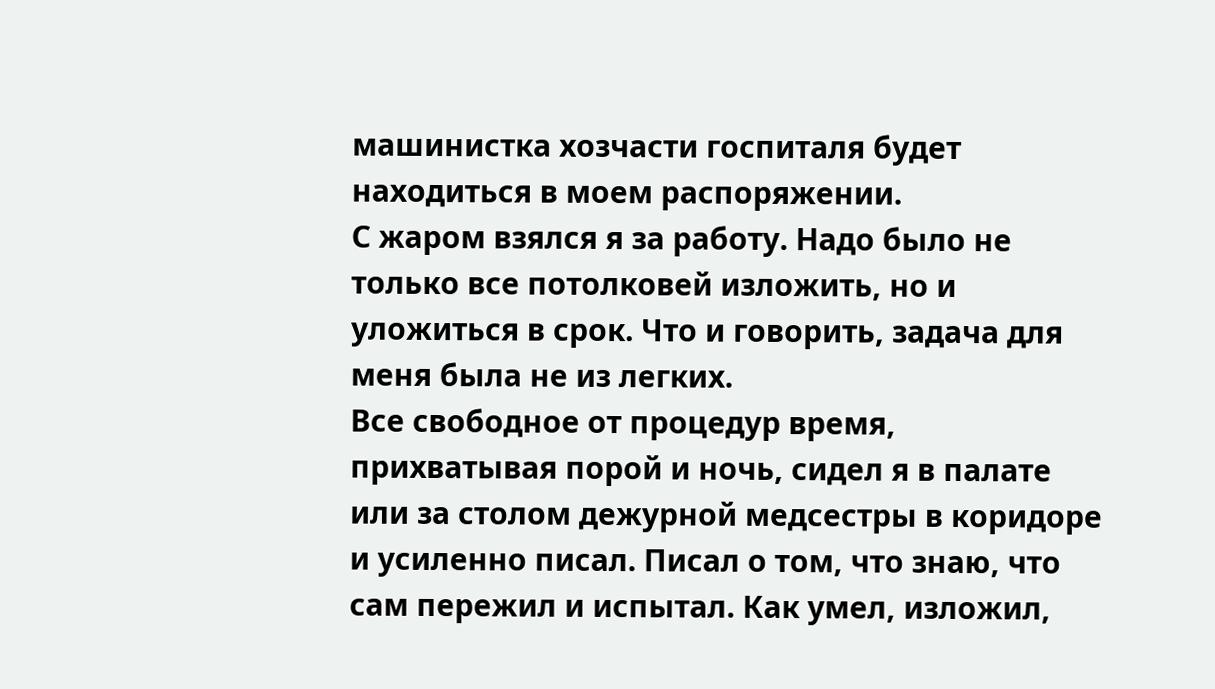машинистка хозчасти госпиталя будет находиться в моем распоряжении.
С жаром взялся я за работу. Надо было не только все потолковей изложить, но и уложиться в срок. Что и говорить, задача для меня была не из легких.
Все свободное от процедур время, прихватывая порой и ночь, сидел я в палате или за столом дежурной медсестры в коридоре и усиленно писал. Писал о том, что знаю, что сам пережил и испытал. Как умел, изложил,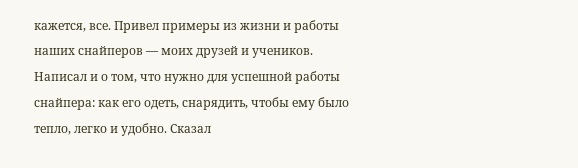кажется, все. Привел примеры из жизни и работы наших снайперов — моих друзей и учеников. Написал и о том, что нужно для успешной работы снайпера: как его одеть, снарядить, чтобы ему было тепло, легко и удобно. Сказал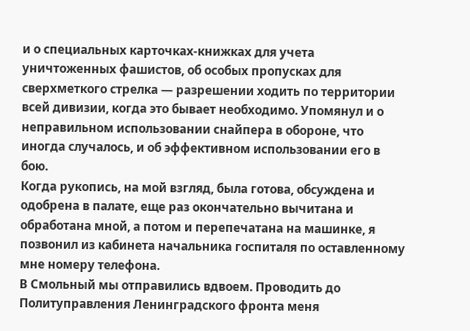и о специальных карточках-книжках для учета уничтоженных фашистов, об особых пропусках для сверхметкого стрелка — разрешении ходить по территории всей дивизии, когда это бывает необходимо. Упомянул и о неправильном использовании снайпера в обороне, что иногда случалось, и об эффективном использовании его в бою.
Когда рукопись, на мой взгляд, была готова, обсуждена и одобрена в палате, еще раз окончательно вычитана и обработана мной, а потом и перепечатана на машинке, я позвонил из кабинета начальника госпиталя по оставленному мне номеру телефона.
В Смольный мы отправились вдвоем. Проводить до Политуправления Ленинградского фронта меня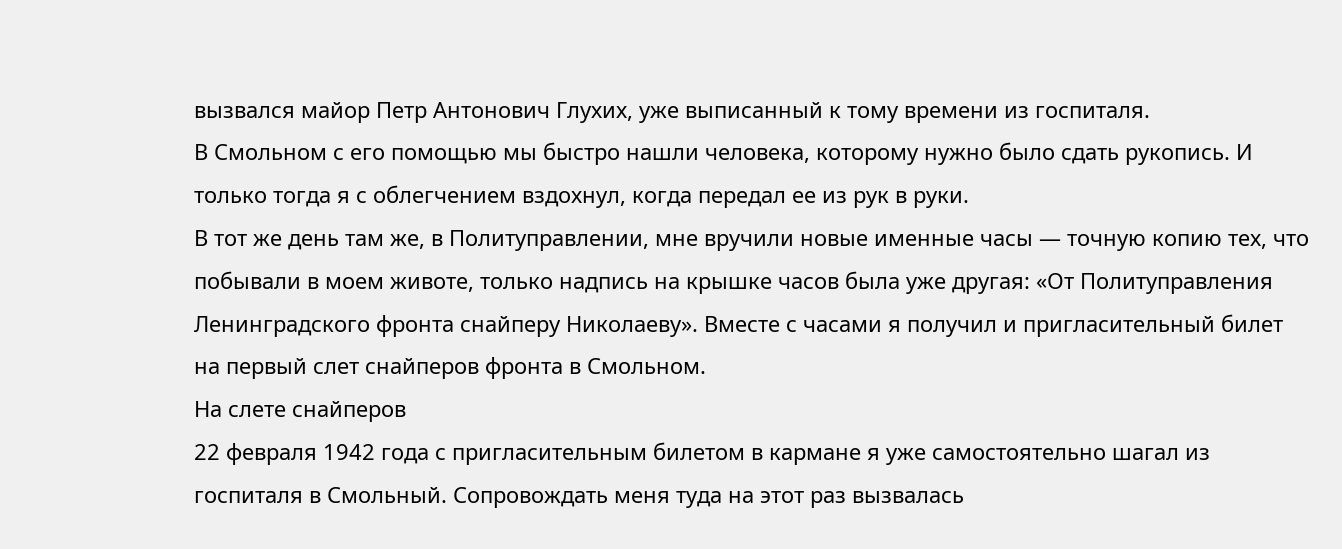вызвался майор Петр Антонович Глухих, уже выписанный к тому времени из госпиталя.
В Смольном с его помощью мы быстро нашли человека, которому нужно было сдать рукопись. И только тогда я с облегчением вздохнул, когда передал ее из рук в руки.
В тот же день там же, в Политуправлении, мне вручили новые именные часы — точную копию тех, что побывали в моем животе, только надпись на крышке часов была уже другая: «От Политуправления Ленинградского фронта снайперу Николаеву». Вместе с часами я получил и пригласительный билет на первый слет снайперов фронта в Смольном.
На слете снайперов
22 февраля 1942 года с пригласительным билетом в кармане я уже самостоятельно шагал из госпиталя в Смольный. Сопровождать меня туда на этот раз вызвалась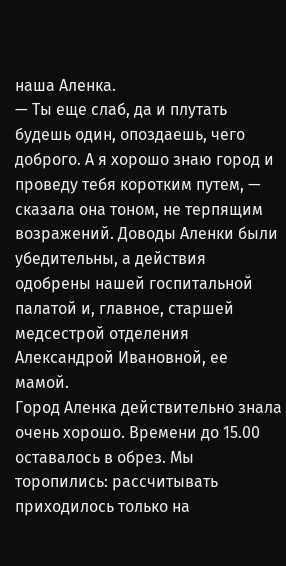наша Аленка.
— Ты еще слаб, да и плутать будешь один, опоздаешь, чего доброго. А я хорошо знаю город и проведу тебя коротким путем, — сказала она тоном, не терпящим возражений. Доводы Аленки были убедительны, а действия одобрены нашей госпитальной палатой и, главное, старшей медсестрой отделения Александрой Ивановной, ее мамой.
Город Аленка действительно знала очень хорошо. Времени до 15.00 оставалось в обрез. Мы торопились: рассчитывать приходилось только на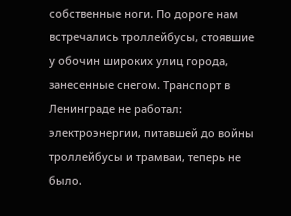собственные ноги. По дороге нам встречались троллейбусы, стоявшие у обочин широких улиц города, занесенные снегом. Транспорт в Ленинграде не работал: электроэнергии, питавшей до войны троллейбусы и трамваи, теперь не было.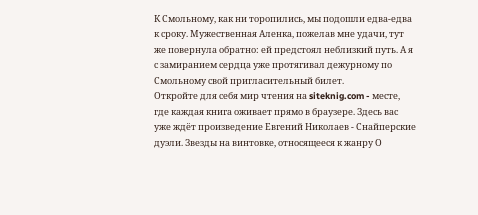К Смольному, как ни торопились, мы подошли едва-едва к сроку. Мужественная Аленка, пожелав мне удачи, тут же повернула обратно: ей предстоял неблизкий путь. А я с замиранием сердца уже протягивал дежурному по Смольному свой пригласительный билет.
Откройте для себя мир чтения на siteknig.com - месте, где каждая книга оживает прямо в браузере. Здесь вас уже ждёт произведение Евгений Николаев - Снайперские дуэли. Звезды на винтовке, относящееся к жанру О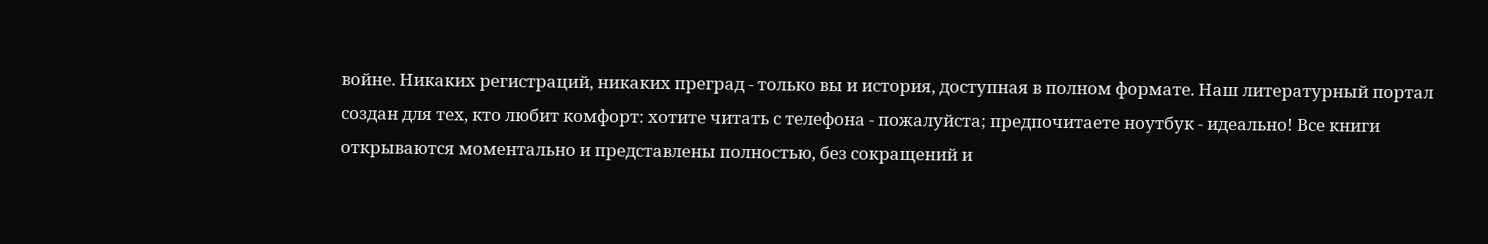войне. Никаких регистраций, никаких преград - только вы и история, доступная в полном формате. Наш литературный портал создан для тех, кто любит комфорт: хотите читать с телефона - пожалуйста; предпочитаете ноутбук - идеально! Все книги открываются моментально и представлены полностью, без сокращений и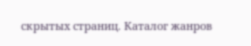скрытых страниц. Каталог жанров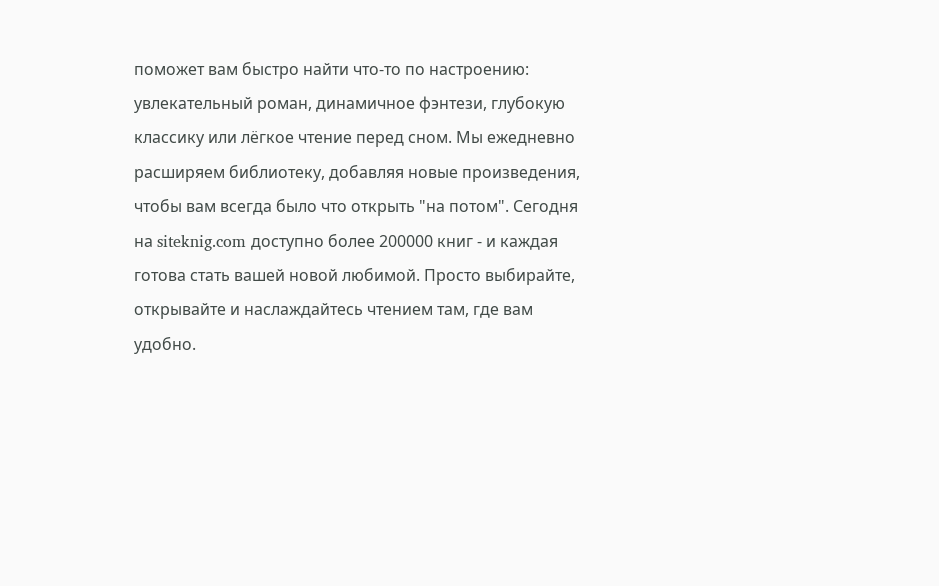поможет вам быстро найти что-то по настроению: увлекательный роман, динамичное фэнтези, глубокую классику или лёгкое чтение перед сном. Мы ежедневно расширяем библиотеку, добавляя новые произведения, чтобы вам всегда было что открыть "на потом". Сегодня на siteknig.com доступно более 200000 книг - и каждая готова стать вашей новой любимой. Просто выбирайте, открывайте и наслаждайтесь чтением там, где вам удобно.